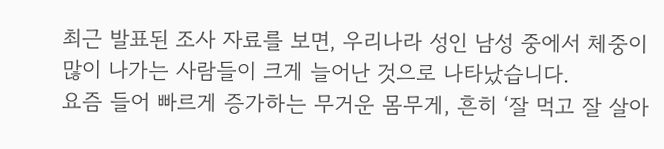최근 발표된 조사 자료를 보면, 우리나라 성인 남성 중에서 체중이 많이 나가는 사람들이 크게 늘어난 것으로 나타났습니다.
요즘 들어 빠르게 증가하는 무거운 몸무게, 흔히 ‘잘 먹고 잘 살아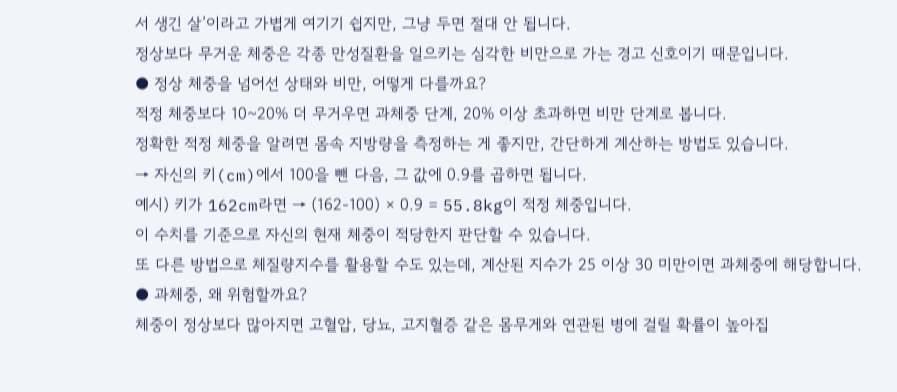서 생긴 살’이라고 가볍게 여기기 쉽지만, 그냥 두면 절대 안 됩니다.
정상보다 무거운 체중은 각종 만성질환을 일으키는 심각한 비만으로 가는 경고 신호이기 때문입니다.
● 정상 체중을 넘어선 상태와 비만, 어떻게 다를까요?
적정 체중보다 10~20% 더 무거우면 과체중 단계, 20% 이상 초과하면 비만 단계로 봅니다.
정확한 적정 체중을 알려면 몸속 지방량을 측정하는 게 좋지만, 간단하게 계산하는 방법도 있습니다.
→ 자신의 키(cm)에서 100을 뺀 다음, 그 값에 0.9를 곱하면 됩니다.
예시) 키가 162cm라면 → (162-100) × 0.9 = 55.8kg이 적정 체중입니다.
이 수치를 기준으로 자신의 현재 체중이 적당한지 판단할 수 있습니다.
또 다른 방법으로 체질량지수를 활용할 수도 있는데, 계산된 지수가 25 이상 30 미만이면 과체중에 해당합니다.
● 과체중, 왜 위험할까요?
체중이 정상보다 많아지면 고혈압, 당뇨, 고지혈증 같은 몸무게와 연관된 병에 걸릴 확률이 높아집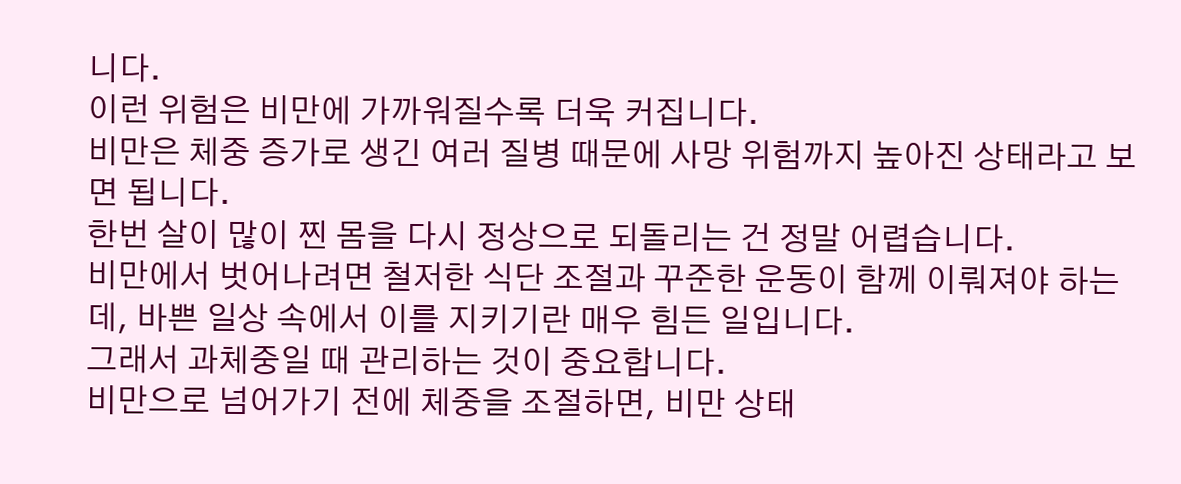니다.
이런 위험은 비만에 가까워질수록 더욱 커집니다.
비만은 체중 증가로 생긴 여러 질병 때문에 사망 위험까지 높아진 상태라고 보면 됩니다.
한번 살이 많이 찐 몸을 다시 정상으로 되돌리는 건 정말 어렵습니다.
비만에서 벗어나려면 철저한 식단 조절과 꾸준한 운동이 함께 이뤄져야 하는데, 바쁜 일상 속에서 이를 지키기란 매우 힘든 일입니다.
그래서 과체중일 때 관리하는 것이 중요합니다.
비만으로 넘어가기 전에 체중을 조절하면, 비만 상태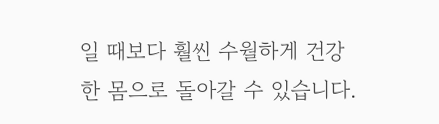일 때보다 훨씬 수월하게 건강한 몸으로 돌아갈 수 있습니다.